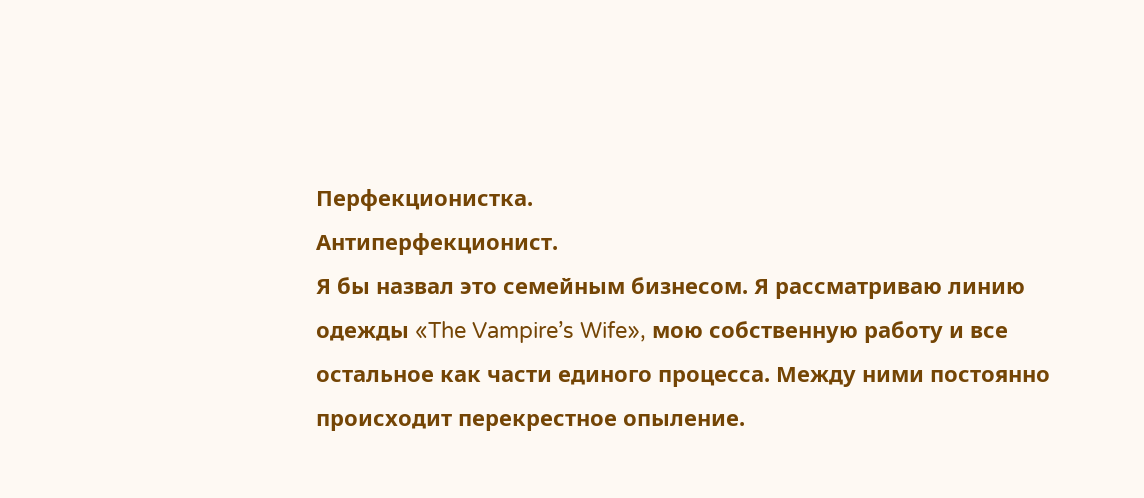Перфекционистка.
Антиперфекционист.
Я бы назвал это семейным бизнесом. Я рассматриваю линию одежды «The Vampire’s Wife», мою собственную работу и все остальное как части единого процесса. Между ними постоянно происходит перекрестное опыление.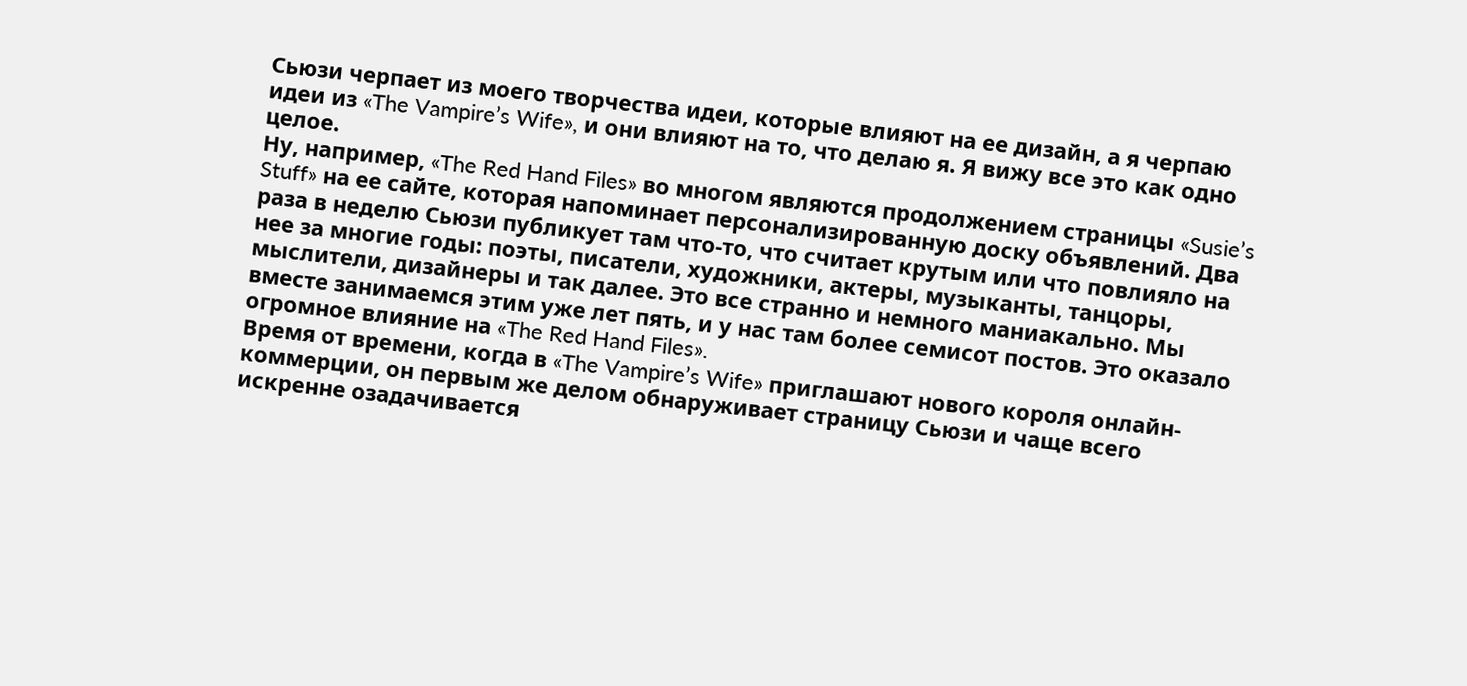Сьюзи черпает из моего творчества идеи, которые влияют на ее дизайн, а я черпаю идеи из «The Vampire’s Wife», и они влияют на то, что делаю я. Я вижу все это как одно целое.
Ну, например, «The Red Hand Files» во многом являются продолжением страницы «Susie’s Stuff» на ее сайте, которая напоминает персонализированную доску объявлений. Два раза в неделю Сьюзи публикует там что-то, что считает крутым или что повлияло на нее за многие годы: поэты, писатели, художники, актеры, музыканты, танцоры, мыслители, дизайнеры и так далее. Это все странно и немного маниакально. Мы вместе занимаемся этим уже лет пять, и у нас там более семисот постов. Это оказало огромное влияние на «The Red Hand Files».
Время от времени, когда в «The Vampire’s Wife» приглашают нового короля онлайн-коммерции, он первым же делом обнаруживает страницу Сьюзи и чаще всего искренне озадачивается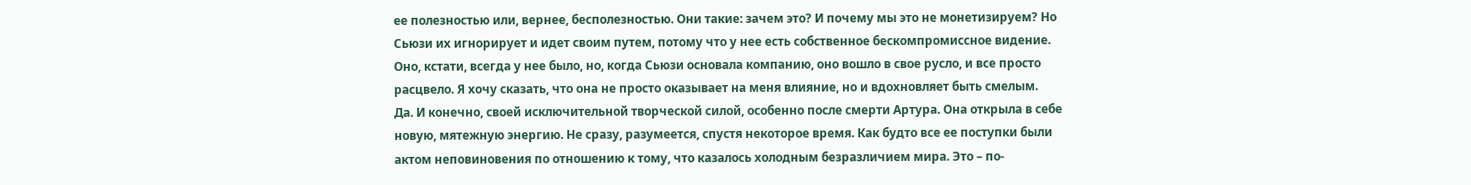ее полезностью или, вернее, бесполезностью. Они такие: зачем это? И почему мы это не монетизируем? Но Сьюзи их игнорирует и идет своим путем, потому что у нее есть собственное бескомпромиссное видение. Оно, кстати, всегда у нее было, но, когда Сьюзи основала компанию, оно вошло в свое русло, и все просто расцвело. Я хочу сказать, что она не просто оказывает на меня влияние, но и вдохновляет быть смелым.
Да. И конечно, своей исключительной творческой силой, особенно после смерти Артура. Она открыла в себе новую, мятежную энергию. Не сразу, разумеется, спустя некоторое время. Как будто все ее поступки были актом неповиновения по отношению к тому, что казалось холодным безразличием мира. Это – по-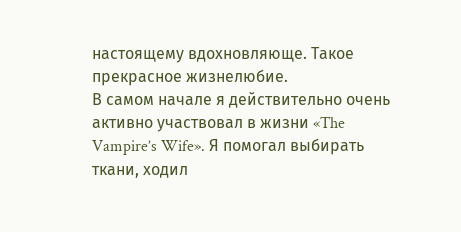настоящему вдохновляюще. Такое прекрасное жизнелюбие.
В самом начале я действительно очень активно участвовал в жизни «The Vampire’s Wife». Я помогал выбирать ткани, ходил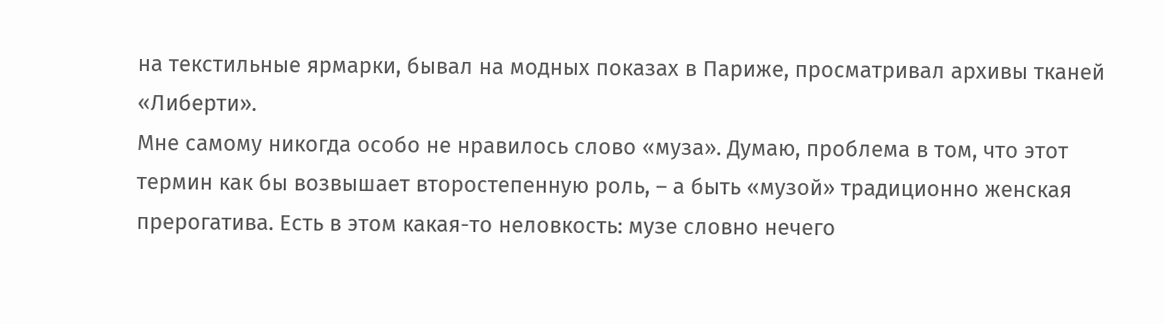на текстильные ярмарки, бывал на модных показах в Париже, просматривал архивы тканей «Либерти».
Мне самому никогда особо не нравилось слово «муза». Думаю, проблема в том, что этот термин как бы возвышает второстепенную роль, – а быть «музой» традиционно женская прерогатива. Есть в этом какая-то неловкость: музе словно нечего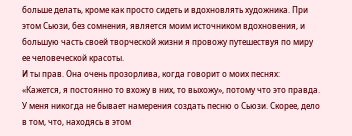больше делать, кроме как просто сидеть и вдохновлять художника. При этом Сьюзи, без сомнения, является моим источником вдохновения, и большую часть своей творческой жизни я провожу путешествуя по миру ее человеческой красоты.
И ты прав. Она очень прозорлива, когда говорит о моих песнях: «Кажется, я постоянно то вхожу в них, то выхожу», потому что это правда. У меня никогда не бывает намерения создать песню о Сьюзи. Скорее, дело в том, что, находясь в этом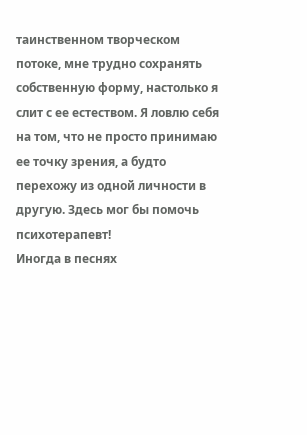таинственном творческом потоке, мне трудно сохранять собственную форму, настолько я слит с ее естеством. Я ловлю себя на том, что не просто принимаю ее точку зрения, а будто перехожу из одной личности в другую. Здесь мог бы помочь психотерапевт!
Иногда в песнях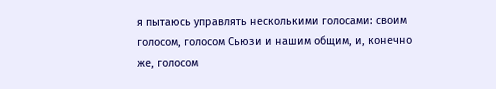я пытаюсь управлять несколькими голосами: своим голосом, голосом Сьюзи и нашим общим, и, конечно же, голосом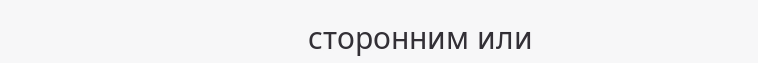сторонним или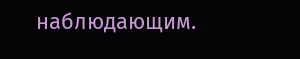наблюдающим.